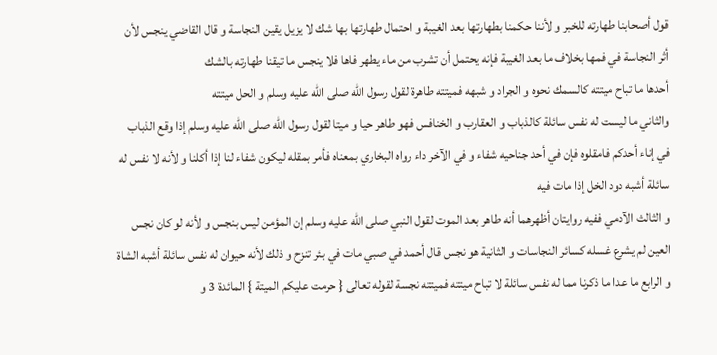قول أصحابنا طهارته للخبر و لأننا حكمنا بطهارتها بعد الغيبة و احتمال طهارتها بها شك لا يزيل يقين النجاسة و قال القاضي ينجس لأن أثر النجاسة في فمها بخلاف ما بعد الغيبة فإنه يحتمل أن تشرب من ماء يطهر فاها فلا ينجس ما تيقنا طهارته بالشك
أحدها ما تباح ميتته كالسمك نحوه و الجراد و شبهه فميتته طاهرة لقول رسول الله صلى الله عليه وسلم و الحل ميتته
والثاني ما ليست له نفس سائلة كالذباب و العقارب و الخنافس فهو طاهر حيا و ميتا لقول رسول الله صلى الله عليه وسلم إذا وقع الذباب في إناء أحدكم فامقلوه فإن في أحد جناحيه شفاء و في الآخر داء رواه البخاري بمعناه فأمر بمقله ليكون شفاء لنا إذا أكلنا و لأنه لا نفس له سائلة أشبه دود الخل إذا مات فيه
و الثالث الآدمي ففيه روايتان أظهرهما أنه طاهر بعد الموت لقول النبي صلى الله عليه وسلم إن المؤمن ليس بنجس و لأنه لو كان نجس العين لم يشرع غسله كسائر النجاسات و الثانية هو نجس قال أحمد في صبي مات في بئر تنزح و ذلك لأنه حيوان له نفس سائلة أشبه الشاة
و الرابع ما عدا ما ذكرنا مما له نفس سائلة لا تباح ميتته فميتته نجسة لقوله تعالى { حرمت عليكم الميتة } المائدة 3 و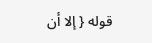قوله { إلا أن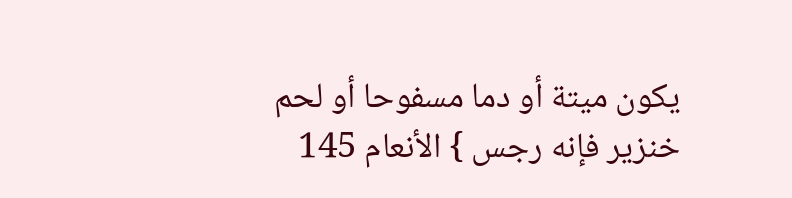يكون ميتة أو دما مسفوحا أو لحم خنزير فإنه رجس } الأنعام 145